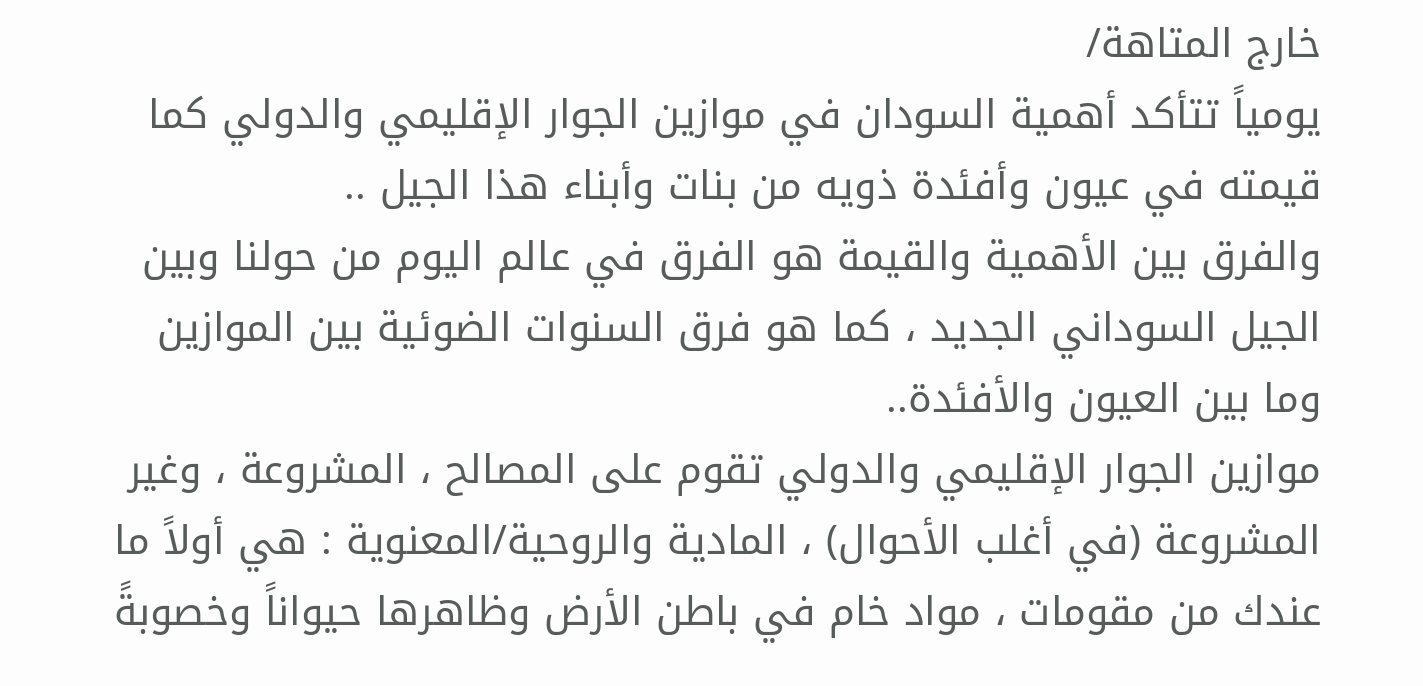خارج المتاهة/
يومياً تتأكد أهمية السودان في موازين الجوار الإقليمي والدولي كما قيمته في عيون وأفئدة ذويه من بنات وأبناء هذا الجيل ..
والفرق بين الأهمية والقيمة هو الفرق في عالم اليوم من حولنا وبين الجيل السوداني الجديد ، كما هو فرق السنوات الضوئية بين الموازين وما بين العيون والأفئدة..
موازين الجوار الإقليمي والدولي تقوم على المصالح ، المشروعة ، وغير المشروعة (في أغلب الأحوال) ، المادية والروحية/المعنوية : هي أولاً ما عندك من مقومات ، مواد خام في باطن الأرض وظاهرها حيواناً وخصوبةً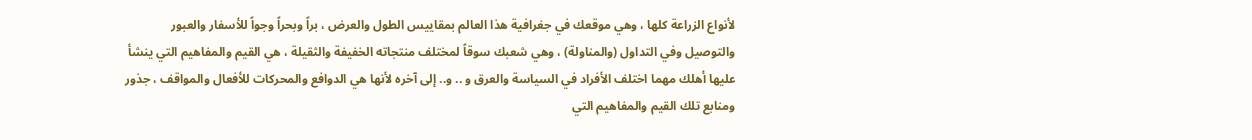لأنواع الزراعة كلها ، وهي موقعك في جغرافية هذا العالم بمقاييس الطول والعرض ، براً وبحراً وجواً للأسفار والعبور والتوصيل وفي التداول (والمناولة) ، وهي شعبك سوقاً لمختلف منتجاته الخفيفة والثقيلة ، هي القيم والمفاهيم التي ينشأ عليها أهلك مهما اختلف الأفراد في السياسة والعرق و .. و.. إلى آخره لأنها هي الدوافع والمحركات للأفعال والمواقف ، جذور ومنابع تلك القيم والمفاهيم التي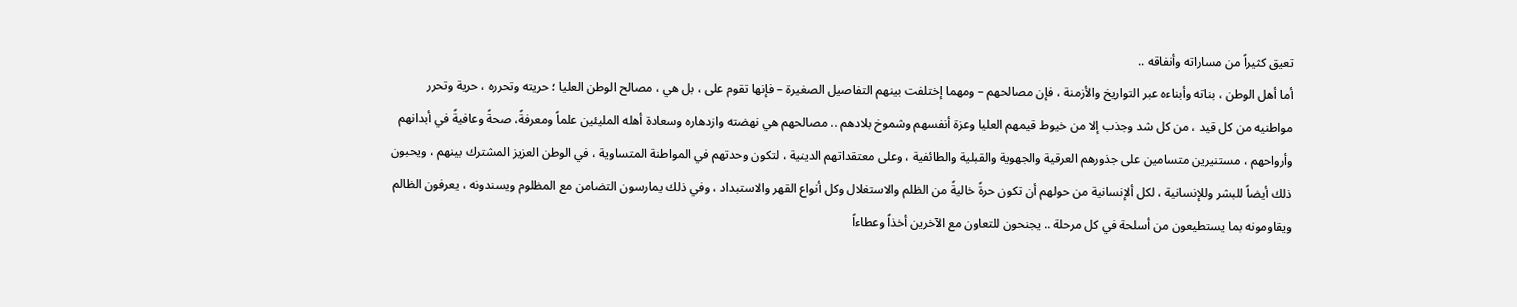تعيق كثيراً من مساراته وأنفاقه ..
أما أهل الوطن ، بناته وأبناءه عبر التواريخ والأزمنة ، فإن مصالحهم – ومهما إختلفت بينهم التفاصيل الصغيرة – فإنها تقوم على ، بل هي ، مصالح الوطن العليا ؛ حريته وتحرره ، حرية وتحرر مواطنيه من كل قيد ، من كل شد وجذب إلا من خيوط قيمهم العليا وعزة أنفسهم وشموخ بلادهم .. مصالحهم هي نهضته وازدهاره وسعادة أهله المليئين علماً ومعرفةً، صحةً وعافيةً في أبدانهم وأرواحهم ، مستنيرين متسامين على جذورهم العرقية والجهوية والقبلية والطائفية ، وعلى معتقداتهم الدينية ، لتكون وحدتهم في المواطنة المتساوية ، في الوطن العزيز المشترك بينهم ، ويحبون ذلك أيضاً للبشر وللإنسانية ، لكل ألإنسانية من حولهم أن تكون حرةً خاليةً من الظلم والاستغلال وكل أنواع القهر والاستبداد ، وفي ذلك يمارسون التضامن مع المظلوم ويسندونه ، يعرفون الظالم ويقاومونه بما يستطيعون من أسلحة في كل مرحلة .. يجنحون للتعاون مع الآخرين أخذاً وعطاءاً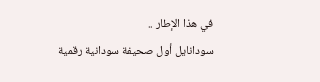في هذا الإطار ..
سودانايل أول صحيفة سودانية رقمية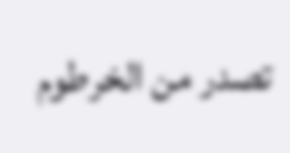تصدر من الخرطوم